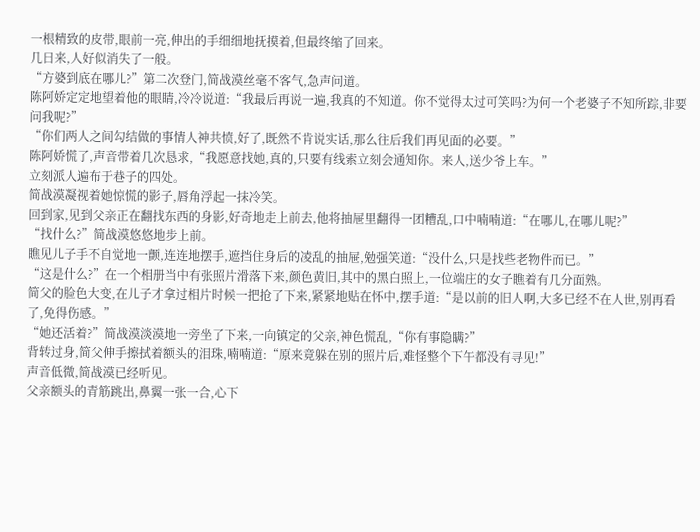一根精致的皮带,眼前一亮,伸出的手细细地抚摸着,但最终缩了回来。
几日来,人好似消失了一般。
“方婆到底在哪儿?”第二次登门,简战漠丝毫不客气,急声问道。
陈阿娇定定地望着他的眼睛,冷冷说道:“我最后再说一遍,我真的不知道。你不觉得太过可笑吗?为何一个老婆子不知所踪,非要问我呢?”
“你们两人之间勾结做的事情人神共愤,好了,既然不肯说实话,那么往后我们再见面的必要。”
陈阿娇慌了,声音带着几次恳求,“我愿意找她,真的,只要有线索立刻会通知你。来人,送少爷上车。”
立刻派人遍布于巷子的四处。
简战漠凝视着她惊慌的影子,唇角浮起一抹冷笑。
回到家,见到父亲正在翻找东西的身影,好奇地走上前去,他将抽屉里翻得一团糟乱,口中喃喃道:“在哪儿,在哪儿呢?”
“找什么?”简战漠悠悠地步上前。
瞧见儿子手不自觉地一颤,连连地摆手,遮挡住身后的凌乱的抽屉,勉强笑道:“没什么,只是找些老物件而已。”
“这是什么?”在一个相册当中有张照片滑落下来,颜色黄旧,其中的黑白照上,一位端庄的女子瞧着有几分面熟。
简父的脸色大变,在儿子才拿过相片时候一把抢了下来,紧紧地贴在怀中,摆手道:“是以前的旧人啊,大多已经不在人世,别再看了,免得伤感。”
“她还活着?”简战漠淡漠地一旁坐了下来,一向镇定的父亲,神色慌乱,“你有事隐瞒?”
背转过身,简父伸手擦拭着额头的泪珠,喃喃道:“原来竟躲在别的照片后,难怪整个下午都没有寻见!”
声音低微,简战漠已经听见。
父亲额头的青筋跳出,鼻翼一张一合,心下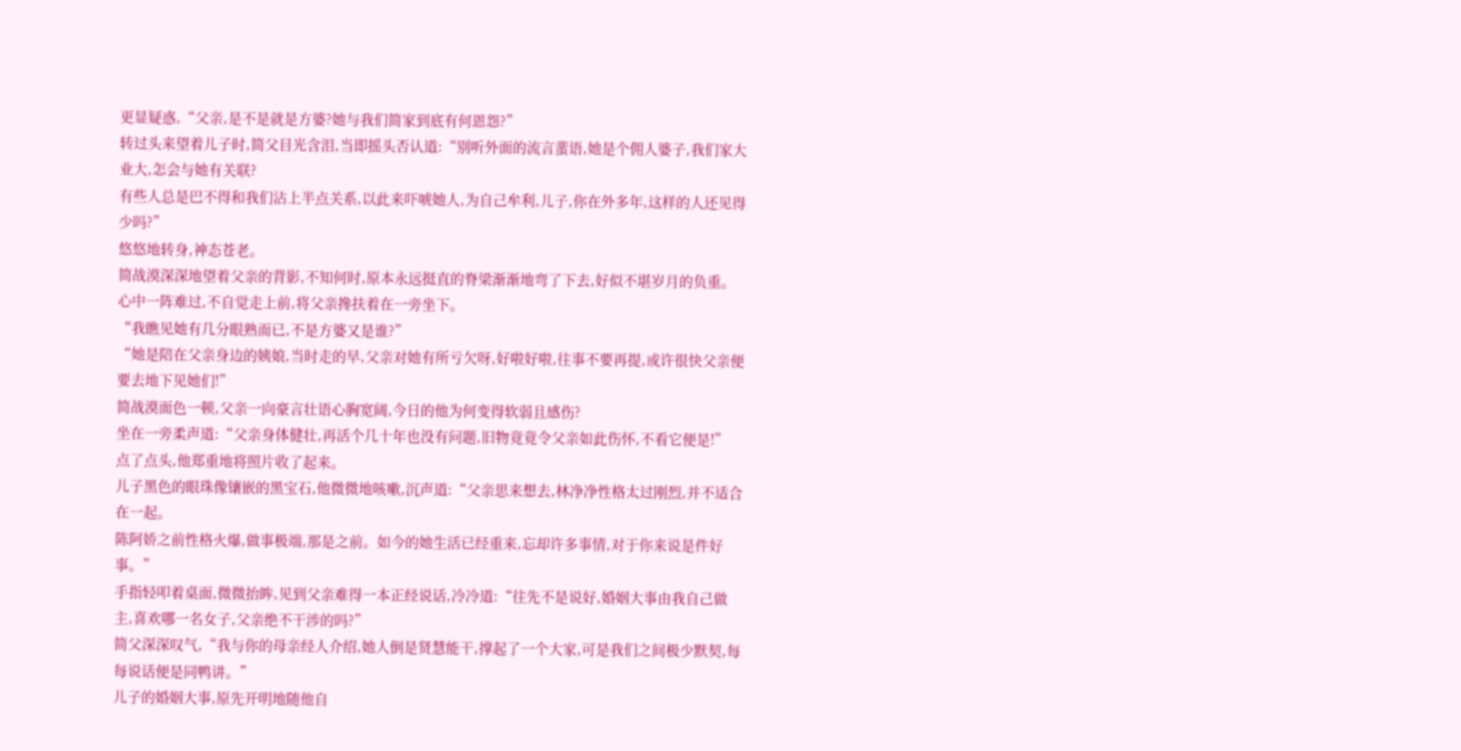更显疑惑,“父亲,是不是就是方婆?她与我们简家到底有何恩怨?”
转过头来望着儿子时,简父目光含泪,当即摇头否认道:“别听外面的流言蜚语,她是个佣人婆子,我们家大业大,怎会与她有关联?
有些人总是巴不得和我们沾上半点关系,以此来吓唬她人,为自己牟利,儿子,你在外多年,这样的人还见得少吗?”
悠悠地转身,神态苍老。
简战漠深深地望着父亲的背影,不知何时,原本永远挺直的脊梁渐渐地弯了下去,好似不堪岁月的负重。
心中一阵难过,不自觉走上前,将父亲搀扶着在一旁坐下。
“我瞧见她有几分眼熟而已,不是方婆又是谁?”
“她是陪在父亲身边的姨娘,当时走的早,父亲对她有所亏欠呀,好啦好啦,往事不要再提,或许很快父亲便要去地下见她们!”
简战漠面色一顿,父亲一向豪言壮语心胸宽阔,今日的他为何变得软弱且感伤?
坐在一旁柔声道:“父亲身体健壮,再活个几十年也没有问题,旧物竟竟令父亲如此伤怀,不看它便是!”
点了点头,他郑重地将照片收了起来。
儿子黑色的眼珠像镶嵌的黑宝石,他微微地咳嗽,沉声道:“父亲思来想去,林净净性格太过刚烈,并不适合在一起。
陈阿娇之前性格火爆,做事极端,那是之前。如今的她生活已经重来,忘却许多事情,对于你来说是件好事。”
手指轻叩着桌面,微微抬眸,见到父亲难得一本正经说话,冷冷道:“往先不是说好,婚姻大事由我自己做主,喜欢哪一名女子,父亲绝不干涉的吗?”
简父深深叹气,“我与你的母亲经人介绍,她人倒是贤慧能干,撑起了一个大家,可是我们之间极少默契,每每说话便是同鸭讲。”
儿子的婚姻大事,原先开明地随他自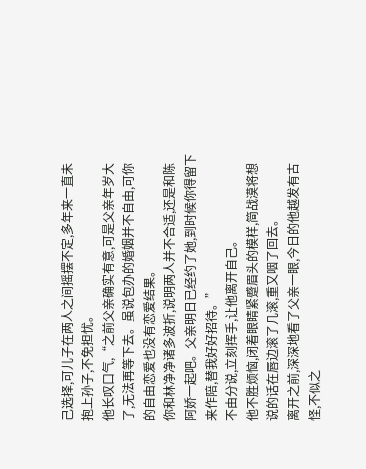己选择,可儿子在两人之间摇摆不定,多年来一直未抱上孙子,不免担忧。
他长叹口气,“之前父亲确实有意,可是父亲年岁大了,无法再等下去。虽说包办的婚姻并不自由,可你的自由恋爱也没有恋爱结果。
你和林净净诸多波折,说明两人并不合适,还是和陈阿娇一起吧。父亲明日已经约了她,到时候你得留下来作陪,替我好好招待。”
不由分说,立刻挥手,让他离开自己。
他不胜烦恼,闭着眼睛紧蹙眉头的模样,简战漠将想说的话在唇边滚了几滚,重又咽了回去。
离开之前,深深地看了父亲一眼,今日的他越发有古怪,不似之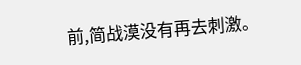前,简战漠没有再去刺激。